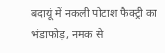बदायूं में नकली पोटाश फैक्ट्री का भंडाफोड़, नमक से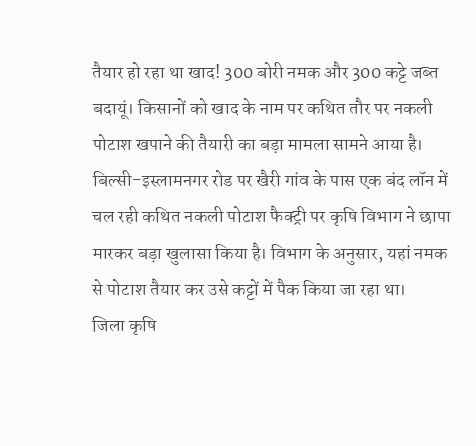तैयार हो रहा था खाद! 300 बोरी नमक और 300 कट्टे जब्त
बदायूं। किसानों को खाद के नाम पर कथित तौर पर नकली पोटाश खपाने की तैयारी का बड़ा मामला सामने आया है। बिल्सी-इस्लामनगर रोड पर खैरी गांव के पास एक बंद लॉन में चल रही कथित नकली पोटाश फैक्ट्री पर कृषि विभाग ने छापा मारकर बड़ा खुलासा किया है। विभाग के अनुसार, यहां नमक से पोटाश तैयार कर उसे कट्टों में पैक किया जा रहा था।
जिला कृषि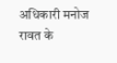अधिकारी मनोज रावत के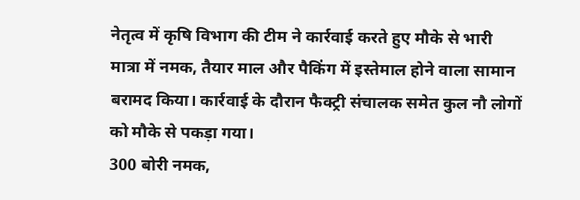नेतृत्व में कृषि विभाग की टीम ने कार्रवाई करते हुए मौके से भारी मात्रा में नमक, तैयार माल और पैकिंग में इस्तेमाल होने वाला सामान बरामद किया। कार्रवाई के दौरान फैक्ट्री संचालक समेत कुल नौ लोगों को मौके से पकड़ा गया।
300 बोरी नमक,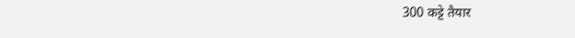300 कट्टे तैयार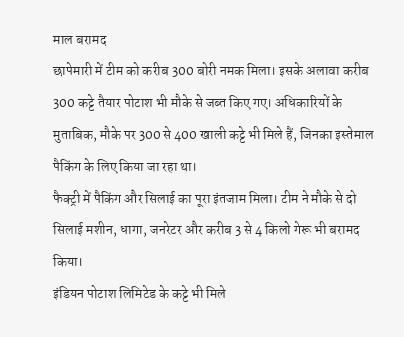माल बरामद
छापेमारी में टीम को करीब 300 बोरी नमक मिला। इसके अलावा करीब 300 कट्टे तैयार पोटाश भी मौके से जब्त किए गए। अधिकारियों के मुताबिक, मौके पर 300 से 400 खाली कट्टे भी मिले हैं, जिनका इस्तेमाल पैकिंग के लिए किया जा रहा था।
फैक्ट्री में पैकिंग और सिलाई का पूरा इंतजाम मिला। टीम ने मौके से दो सिलाई मशीन, धागा, जनरेटर और करीब 3 से 4 किलो गेरू भी बरामद किया।
इंडियन पोटाश लिमिटेड के कट्टे भी मिले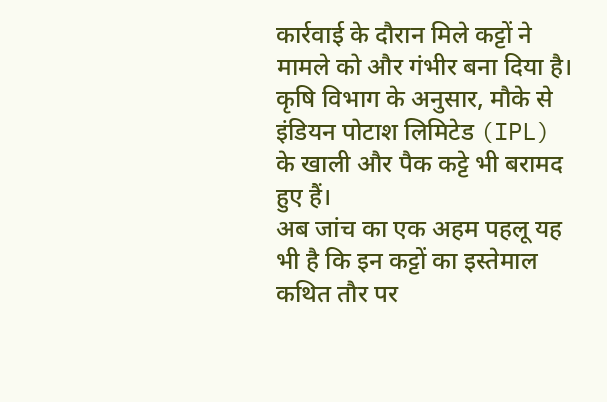कार्रवाई के दौरान मिले कट्टों ने मामले को और गंभीर बना दिया है। कृषि विभाग के अनुसार, मौके से इंडियन पोटाश लिमिटेड (IPL) के खाली और पैक कट्टे भी बरामद हुए हैं।
अब जांच का एक अहम पहलू यह भी है कि इन कट्टों का इस्तेमाल कथित तौर पर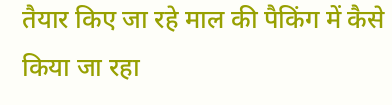तैयार किए जा रहे माल की पैकिंग में कैसे किया जा रहा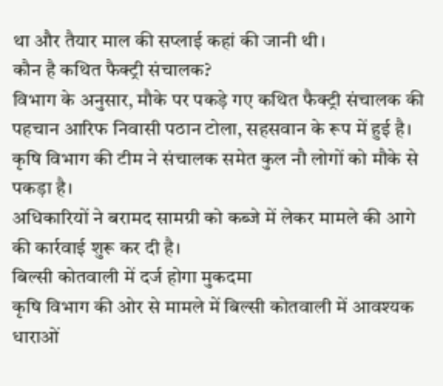था और तैयार माल की सप्लाई कहां की जानी थी।
कौन है कथित फैक्ट्री संचालक?
विभाग के अनुसार, मौके पर पकड़े गए कथित फैक्ट्री संचालक की पहचान आरिफ निवासी पठान टोला, सहसवान के रूप में हुई है। कृषि विभाग की टीम ने संचालक समेत कुल नौ लोगों को मौके से पकड़ा है।
अधिकारियों ने बरामद सामग्री को कब्जे में लेकर मामले की आगे की कार्रवाई शुरू कर दी है।
बिल्सी कोतवाली में दर्ज होगा मुकदमा
कृषि विभाग की ओर से मामले में बिल्सी कोतवाली में आवश्यक धाराओं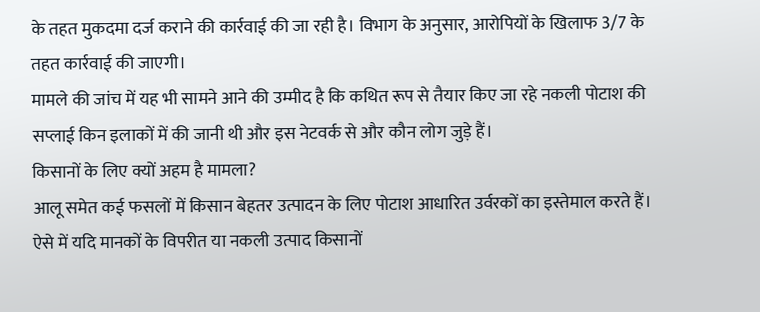के तहत मुकदमा दर्ज कराने की कार्रवाई की जा रही है। विभाग के अनुसार, आरोपियों के खिलाफ 3/7 के तहत कार्रवाई की जाएगी।
मामले की जांच में यह भी सामने आने की उम्मीद है कि कथित रूप से तैयार किए जा रहे नकली पोटाश की सप्लाई किन इलाकों में की जानी थी और इस नेटवर्क से और कौन लोग जुड़े हैं।
किसानों के लिए क्यों अहम है मामला?
आलू समेत कई फसलों में किसान बेहतर उत्पादन के लिए पोटाश आधारित उर्वरकों का इस्तेमाल करते हैं। ऐसे में यदि मानकों के विपरीत या नकली उत्पाद किसानों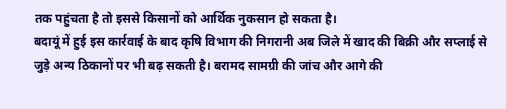तक पहुंचता है तो इससे किसानों को आर्थिक नुकसान हो सकता है।
बदायूं में हुई इस कार्रवाई के बाद कृषि विभाग की निगरानी अब जिले में खाद की बिक्री और सप्लाई से जुड़े अन्य ठिकानों पर भी बढ़ सकती है। बरामद सामग्री की जांच और आगे की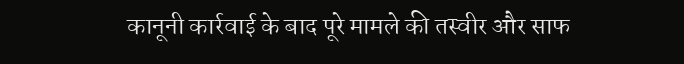कानूनी कार्रवाई के बाद पूरे मामले की तस्वीर और साफ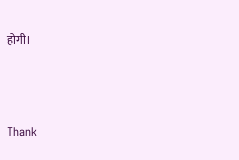होगी।




Thank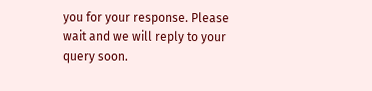you for your response. Please wait and we will reply to your query soon.